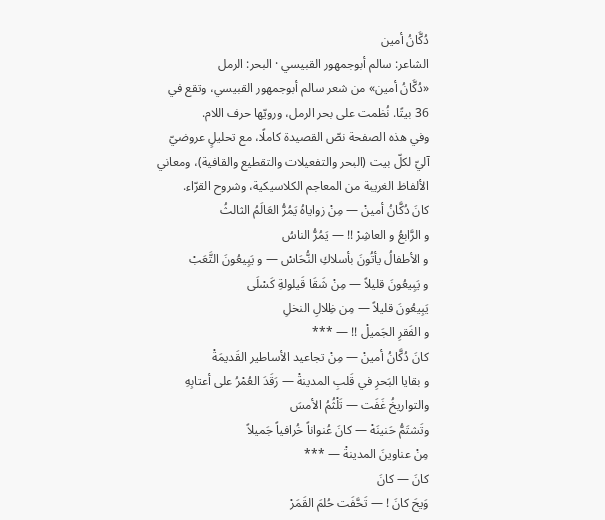دُكَّانُ أمين
الشاعر: سالم أبوجمهور القبيسي · البحر: الرمل
«دُكَّانُ أمين» من شعر سالم أبوجمهور القبيسي، وتقع في 36 بيتًا. نُظمت على بحر الرمل، ورويّها حرف اللام.
وفي هذه الصفحة نصّ القصيدة كاملًا، مع تحليلٍ عروضيّ آليّ لكلّ بيت (البحر والتفعيلات والتقطيع والقافية)، ومعاني الألفاظ الغريبة من المعاجم الكلاسيكية، وشروح القرّاء.
كانَ دُكَّانُ أمينْ — مِنْ زواياهُ يَمُرُّ العَالَمُ الثالثُ
و الرَّابعُ و العاشِرْ !! — يَمُرُّ الناسُ
و الأطفالُ يأتُونَ بأسلاكِ النُّحَاسْ — و يَبِيعُونَ التَّعَبْ
و يَبِيعُونَ قليلاً — مِنْ شَقَا قَيلولةِ كَسْلَى
يَبِيعُونَ قليلاً — مِن ظِلالِ النخلِ
و الفَقرِ الجَميلْ !! — ***
كانَ دُكَّانُ أمينْ — مِنْ تجاعيد الأساطير القَديمَةْ
و بقايا البَحرِ في قَلبِ المدينةْ — رَقَدَ العُمْرُ على أعتابِهِ
والتواريخُ غَفَت — تَلْثُمُ الأمسَ
وتَشتَمُّ حَنينَهْ — كانَ عُنواناً خُرافياً جَميلاً
مِنْ عناوينَ المدينةْ — ***
كانَ — كانَ
وَيحَ كانَ ! — تَحَّفَت حُلمَ القَمَرْ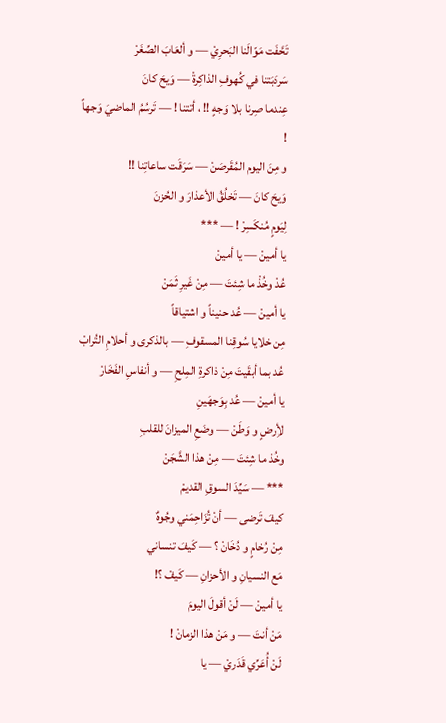تَحَّفَت مَوّالَنا البَحرِيْ — و ألعَابَ الصِّغَرْ
سَردَبَتنا في كُهوفِ الذاكِرةْ — وَيحَ كانَ
عِندما صِرنا بلا وَجهٍ !! ، أتتنا ! — تَرسُمُ الماضيَ وَجهاً !
و مِنَ اليوم المُقَرصَنْ — سَرَقَت ساعاتِنا !!
وَيحَ كانَ — تَخلُقُ الأعذارَ و الحُزنَ
لِيَومٍ مُنكَسِرْ ! — ***
يا أمينْ — يا أمينْ
عُدْ وخُذْ ما شِئتَ — مِنْ غَيرِ ثَمَنْ
يا أمينْ — عُد حنيناً و اشتياقاً
مِن خلايا سُوقِنا المسقوفِ — بالذكرى و أحلامِ التُرابْ
عُد بما أبقَيتَ مِنْ ذاكرةِ المِلحِ — و أنفاسِ الفَخَارْ
يا أمينْ — عُد بِوَجهَينِ
لأِرضٍ و وَطَنْ — وضَعِ الميزانَ للقلبِ
وخُذ ما شِئتَ — مِنْ هذا الشَّجَنْ
*** — سَيِّدَ السوقِ القديمْ
كيفَ تَرضى — أنْ تُزَاحِمَني وجُوهٌ
مِنْ رُخامٍ و دُخَانْ ؟ — كَيفَ تنساني
مَع النسيانِ و الأحزانِ — كَيفْ ؟!
يا أمينْ — لَنْ أقولَ اليومَ
مَنْ أنتَ — و مَنْ هذا الزمانْ !
لَنْ أُعَرِّي قَدَريْ — يا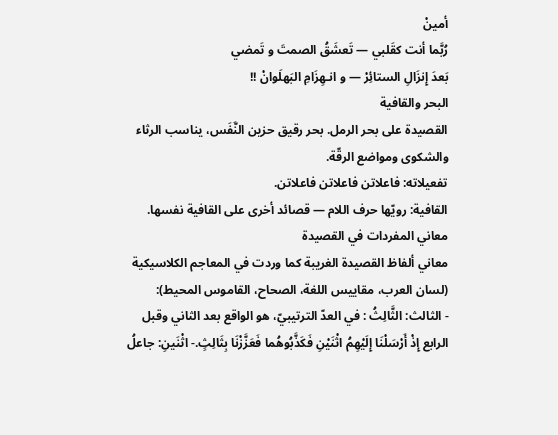أمينْ
رُبَّما أنت كقَلبي — تَعشَقُ الصمتَ و تَمضي
بَعدَ إِنزَالِ الستائِرْ — و انـهِزَامِ البَهلَوانْ !!
البحر والقافية
القصيدة على بحر الرمل. بحر رقيق حزين النَّفَس، يناسب الرثاء والشكوى ومواضع الرقّة.
تفعيلاته: فاعلاتن فاعلاتن فاعلاتن.
القافية: رويّها حرف اللام — قصائد أخرى على القافية نفسها.
معاني المفردات في القصيدة
معاني ألفاظ القصيدة الغريبة كما وردت في المعاجم الكلاسيكية (لسان العرب، مقاييس اللغة، الصحاح، القاموس المحيط):
- الثالث: الثَّالِثُ : في العدّ الترتيبيّ، هو الواقع بعد الثاني وقبل الرابع إِذْ أَرْسَلْنَا إِلَيْهِمُ اثْنَيْنِ فَكَذَّبُوهُما فَعَزَّزْنَا بِثَالِثٍ.- اثْنَينِ: جاعلُ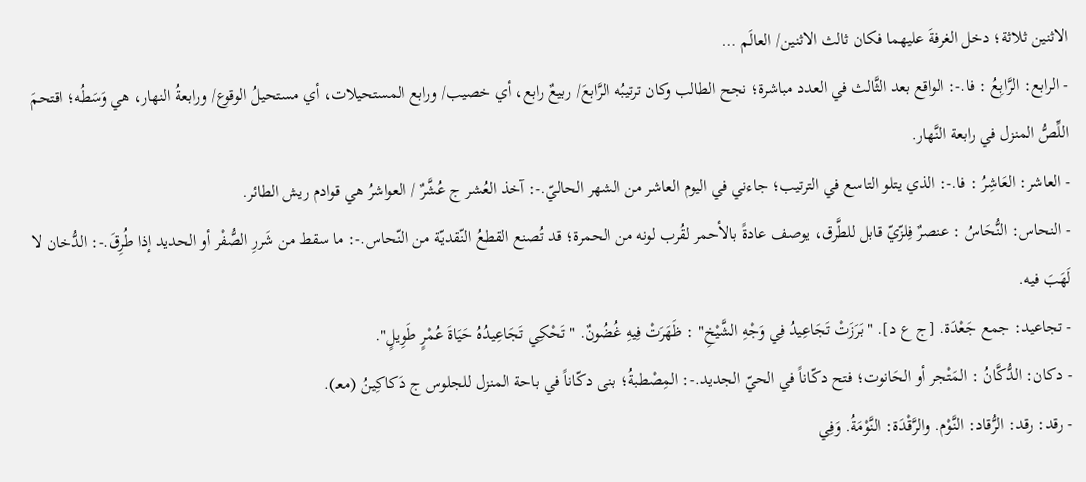الاثنين ثلاثة؛ دخل الغرفةَ عليهما فكان ثالث الاثنين/ العالَم …
- الرابع: الرَّابِعُ : فا.-: الواقع بعد الثَّالث في العدد مباشرة؛ نجح الطالب وكان ترتيبُه الرَّابعَ/ ربيعٌ رابع، أي خصيب/ ورابع المستحيلات، أي مستحيلُ الوقوع/ ورابعةُ النهار، هي وَسَطُه؛ اقتحمَ اللِّصُّ المنزل في رابعة النَّهار.
- العاشر: العَاشِرُ : فا.-: الذي يتلو التاسع في الترتيب؛ جاءني في اليوم العاشر من الشهر الحاليّ.-: آخذ العُشر ج عُشَّرٌ / العواشرُ هي قوادم ريش الطائر.
- النحاس: النُّحَاسُ : عنصرٌ فِلزّيّ قابل للطَّرق، يوصف عادةً بالأحمر لقُرب لونه من الحمرة؛ قد تُصنع القطعُ النّقديّة من النّحاس.-: ما سقط من شَررِ الصُّفْر أو الحديد إذا طُرِقَ.-: الدُّخان لا لَهَبَ فيه.
- تجاعيد: جمع جَعْدَة. [ج ع د]. "بَرَزَتْ تَجَاعِيدُ فِي وَجْهِ الشَّيْخِ" : ظَهَرَتْ فِيهِ غُضُونٌ. "تَحْكِي تَجَاعِيدُهُ حَيَاةَ عُمْرٍ طَوِيلٍ".
- دكان: الدُّكَّانُ : المَتْجر أو الحَانوت؛ فتح دكّاناً في الحيّ الجديد.-: المِصْطبةُ؛ بنى دكّاناً في باحة المنزل للجلوس ج دَكاكِينُ (معـ).
- رقد: رقد: الرُّقاد: النَّوْم. والرَّقْدَة: النَّوْمَةُ. وَفِي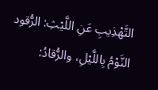التَّهْذِيبِ عَنِ اللَّيْثِ: الرُّقود النَّوْمُ بِاللَّيْلِ، والرُّقادُ: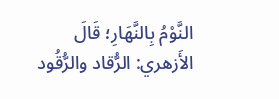النَّوْمُ بِالنَّهَارِ؛ قَالَ الأَزهري: الرُّقاد والرُّقُود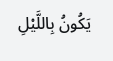يَكُونُ بِاللَّيْلِ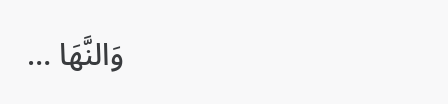وَالنَّهَا …